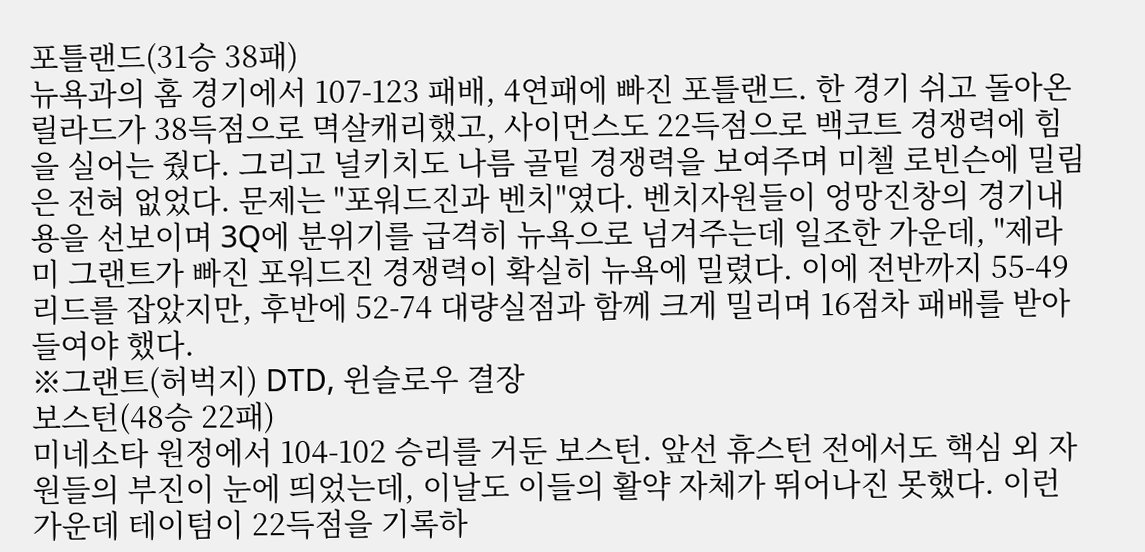포틀랜드(31승 38패)
뉴욕과의 홈 경기에서 107-123 패배, 4연패에 빠진 포틀랜드. 한 경기 쉬고 돌아온 릴라드가 38득점으로 멱살캐리했고, 사이먼스도 22득점으로 백코트 경쟁력에 힘을 실어는 줬다. 그리고 널키치도 나름 골밑 경쟁력을 보여주며 미첼 로빈슨에 밀림은 전혀 없었다. 문제는 "포워드진과 벤치"였다. 벤치자원들이 엉망진창의 경기내용을 선보이며 3Q에 분위기를 급격히 뉴욕으로 넘겨주는데 일조한 가운데, "제라미 그랜트가 빠진 포워드진 경쟁력이 확실히 뉴욕에 밀렸다. 이에 전반까지 55-49 리드를 잡았지만, 후반에 52-74 대량실점과 함께 크게 밀리며 16점차 패배를 받아들여야 했다.
※그랜트(허벅지) DTD, 윈슬로우 결장
보스턴(48승 22패)
미네소타 원정에서 104-102 승리를 거둔 보스턴. 앞선 휴스턴 전에서도 핵심 외 자원들의 부진이 눈에 띄었는데, 이날도 이들의 활약 자체가 뛰어나진 못했다. 이런 가운데 테이텀이 22득점을 기록하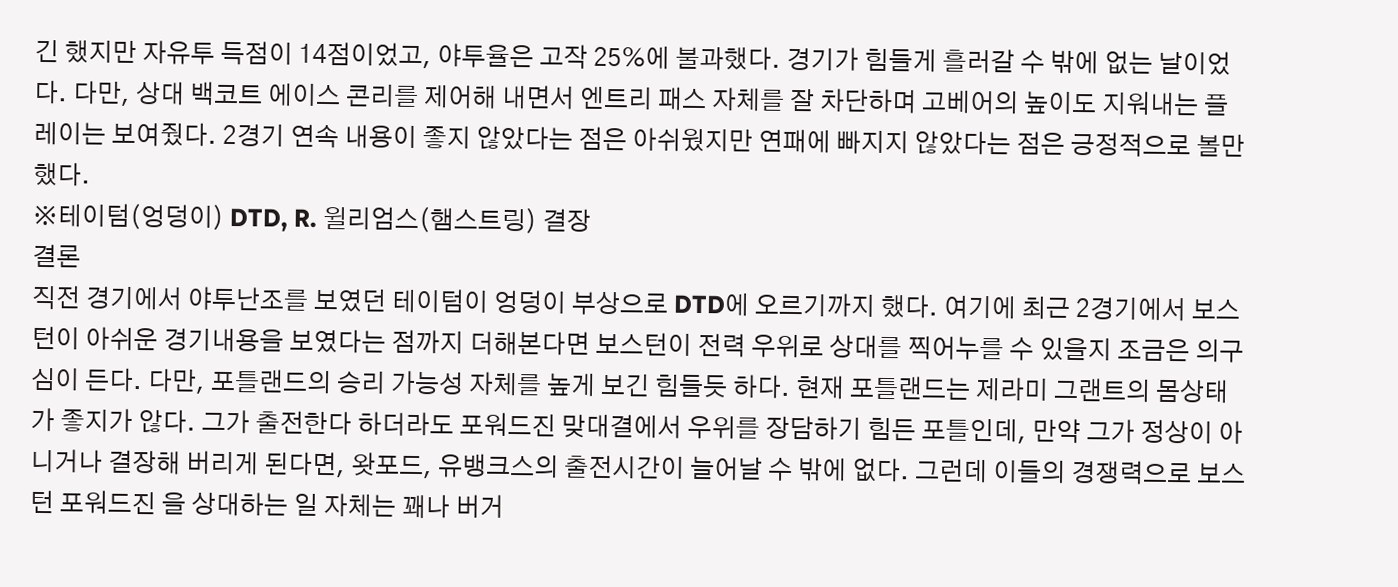긴 했지만 자유투 득점이 14점이었고, 야투율은 고작 25%에 불과했다. 경기가 힘들게 흘러갈 수 밖에 없는 날이었다. 다만, 상대 백코트 에이스 콘리를 제어해 내면서 엔트리 패스 자체를 잘 차단하며 고베어의 높이도 지워내는 플레이는 보여줬다. 2경기 연속 내용이 좋지 않았다는 점은 아쉬웠지만 연패에 빠지지 않았다는 점은 긍정적으로 볼만했다.
※테이텀(엉덩이) DTD, R. 윌리엄스(햄스트링) 결장
결론
직전 경기에서 야투난조를 보였던 테이텀이 엉덩이 부상으로 DTD에 오르기까지 했다. 여기에 최근 2경기에서 보스턴이 아쉬운 경기내용을 보였다는 점까지 더해본다면 보스턴이 전력 우위로 상대를 찍어누를 수 있을지 조금은 의구심이 든다. 다만, 포틀랜드의 승리 가능성 자체를 높게 보긴 힘들듯 하다. 현재 포틀랜드는 제라미 그랜트의 몸상태가 좋지가 않다. 그가 출전한다 하더라도 포워드진 맞대결에서 우위를 장담하기 힘든 포틀인데, 만약 그가 정상이 아니거나 결장해 버리게 된다면, 왓포드, 유뱅크스의 출전시간이 늘어날 수 밖에 없다. 그런데 이들의 경쟁력으로 보스턴 포워드진 을 상대하는 일 자체는 꽤나 버거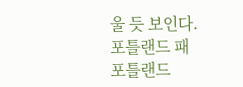울 듯 보인다.
포틀랜드 패
포틀랜드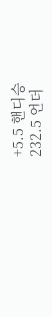+5.5 핸디승
232.5 언더